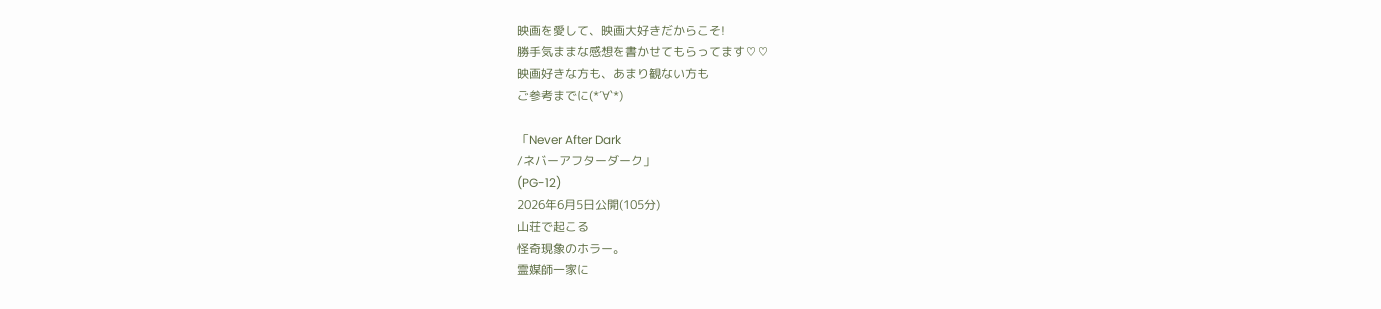映画を愛して、映画大好きだからこそ!
勝手気ままな感想を書かせてもらってます♡♡
映画好きな方も、あまり観ない方も
ご参考までに(*´∀`*)

「Never After Dark
/ネバーアフターダーク」
(PG-12)
2026年6月5日公開(105分)
山荘で起こる
怪奇現象のホラー。
霊媒師一家に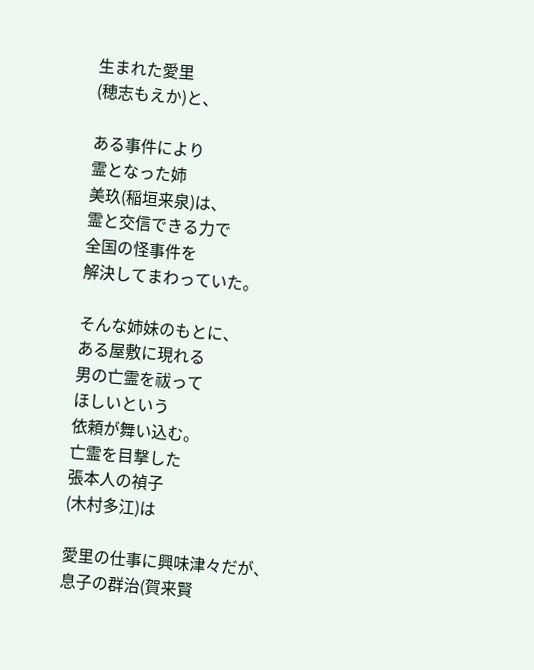生まれた愛里
(穂志もえか)と、

ある事件により
霊となった姉
美玖(稲垣来泉)は、
霊と交信できる力で
全国の怪事件を
解決してまわっていた。

そんな姉妹のもとに、
ある屋敷に現れる
男の亡霊を祓って
ほしいという
依頼が舞い込む。
亡霊を目撃した
張本人の禎子
(木村多江)は

愛里の仕事に興味津々だが、
息子の群治(賀来賢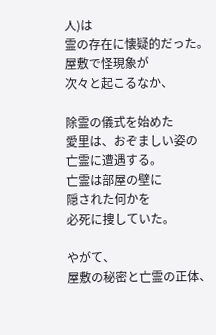人)は
霊の存在に懐疑的だった。
屋敷で怪現象が
次々と起こるなか、

除霊の儀式を始めた
愛里は、おぞましい姿の
亡霊に遭遇する。
亡霊は部屋の壁に
隠された何かを
必死に捜していた。

やがて、
屋敷の秘密と亡霊の正体、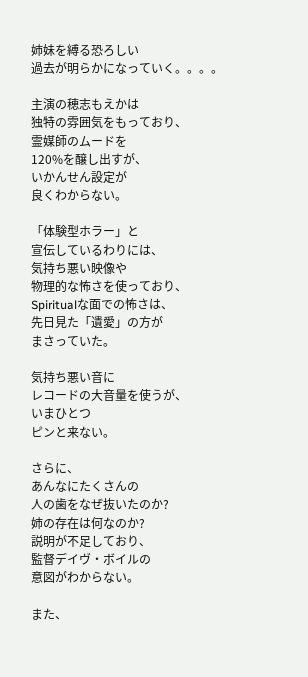姉妹を縛る恐ろしい
過去が明らかになっていく。。。。

主演の穂志もえかは
独特の雰囲気をもっており、
霊媒師のムードを
120%を醸し出すが、
いかんせん設定が
良くわからない。

「体験型ホラー」と
宣伝しているわりには、
気持ち悪い映像や
物理的な怖さを使っており、
Spiritualな面での怖さは、
先日見た「遺愛」の方が
まさっていた。

気持ち悪い音に
レコードの大音量を使うが、
いまひとつ
ピンと来ない。

さらに、
あんなにたくさんの
人の歯をなぜ抜いたのか?
姉の存在は何なのか?
説明が不足しており、
監督デイヴ・ボイルの
意図がわからない。

また、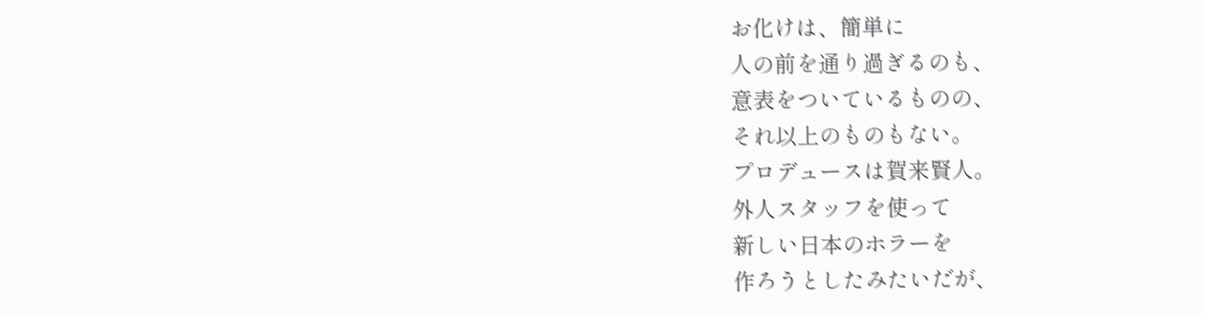お化けは、簡単に
人の前を通り過ぎるのも、
意表をついているものの、
それ以上のものもない。
プロデュースは賀来賢人。
外人スタッフを使って
新しい日本のホラーを
作ろうとしたみたいだが、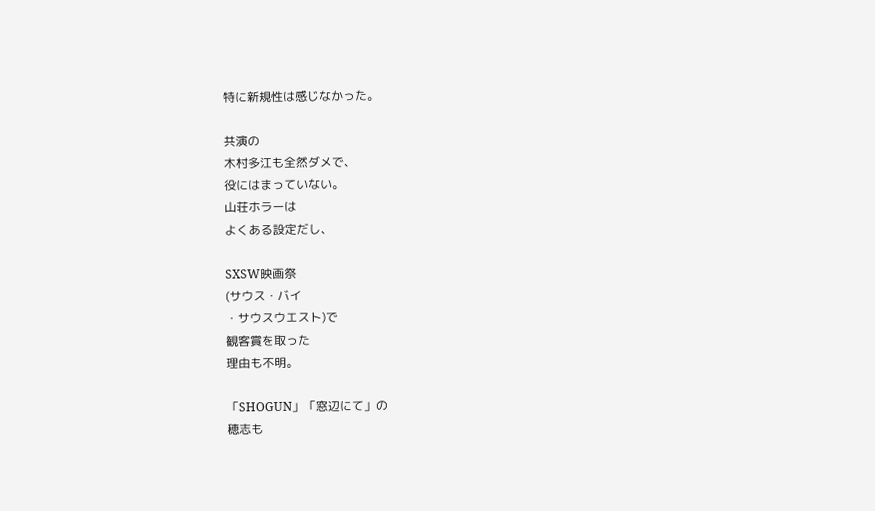特に新規性は感じなかった。

共演の
木村多江も全然ダメで、
役にはまっていない。
山荘ホラーは
よくある設定だし、

SXSW映画祭
(サウス・バイ
・サウスウエスト)で
観客賞を取った
理由も不明。

「SHOGUN」「窓辺にて」の
穂志も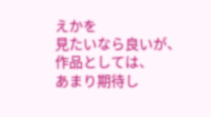えかを
見たいなら良いが、
作品としては、
あまり期待し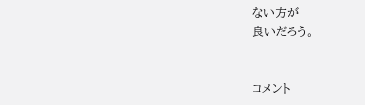ない方が
良いだろう。


コメント